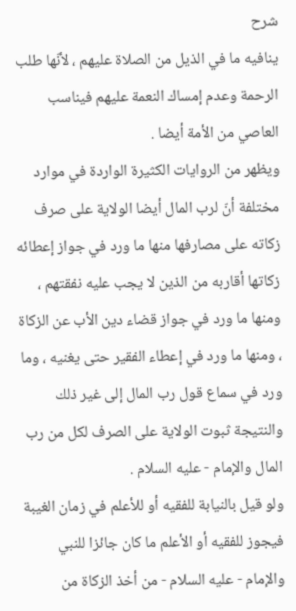شرح
ينافيه ما في الذيل من الصلاة عليهم ، لأنّها طلب الرحمة وعدم إمساك النعمة عليهم فيناسب العاصي من الأمة أيضا .
ويظهر من الروايات الكثيرة الواردة في موارد مختلفة أنّ لرب المال أيضا الولاية على صرف زكاته على مصارفها منها ما ورد في جواز إعطائه زكاتها أقاربه من الذين لا يجب عليه نفقتهم ، ومنها ما ورد في جواز قضاء دين الأب عن الزكاة ، ومنها ما ورد في إعطاء الفقير حتى يغنيه ، وما ورد في سماع قول رب المال إلى غير ذلك والنتيجة ثبوت الولاية على الصرف لكل من رب المال والإمام - عليه السلام .
ولو قيل بالنيابة للفقيه أو للأعلم في زمان الغيبة فيجوز للفقيه أو الأعلم ما كان جائزا للنبي والإمام - عليه السلام - من أخذ الزكاة من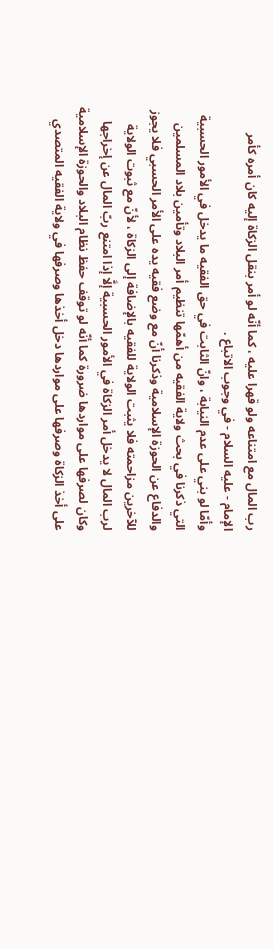رب المال مع امتناعه ولو قهرا عليه ، كما أنّه لو أمر بنقل الزكاة إليه كان أمره كأمر الإمام - عليه السلام - في وجوب الاتباع .
وأمّا لو بني على عدم النيابة ، وانّ الثابت في حق الفقيه ما يدخل في الأمور الحسبية التي ذكرنا في بحث ولاية الفقيه من أهمّها تنظيم أمر البلاد وتأمين بلاد المسلمين والدفاع عن الحوزة الإسلامية وذكرنا أنّ مع وضع فقيه يده على الأمر الحسبي فلا يجوز للآخرين مزاحمته فلا يثبت الولاية للفقيه بالإضافة إلى الزكاة ، لأنّ مع ثبوت الولاية لرب المال لا يدخل أمر الزكاة في الأمور الحسبية إلَّا إذا امتنع ربّ المال عن إخراجها وكان لصرفها على مواردها ضرورة كما أنّه لو توقف حفظ نظام البلاد والحوزة الإسلامية على أخذ الزكاة وصرفها على مواردها دخل أخذها وصرفها في ولاية الفقيه المتصدي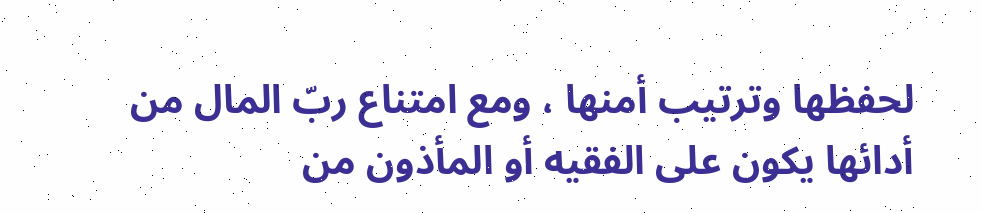لحفظها وترتيب أمنها ، ومع امتناع ربّ المال من أدائها يكون على الفقيه أو المأذون من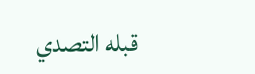قبله التصدي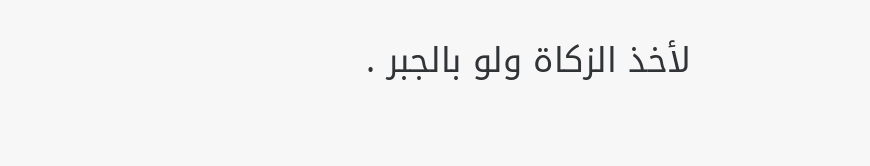لأخذ الزكاة ولو بالجبر .